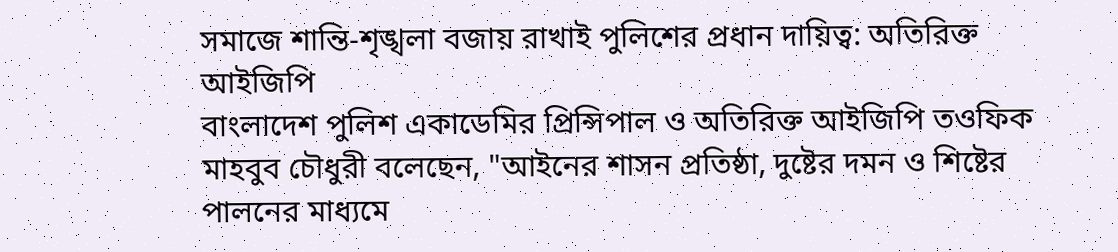সমাজে শান্তি-শৃঙ্খলা বজায় রাখাই পুলিশের প্রধান দায়িত্ব: অতিরিক্ত আইজিপি
বাংলাদেশ পুলিশ একাডেমির প্রিন্সিপাল ও অতিরিক্ত আইজিপি তওফিক মাহবুব চৌধুরী বলেছেন, "আইনের শাসন প্রতিষ্ঠা, দুষ্টের দমন ও শিষ্টের পালনের মাধ্যমে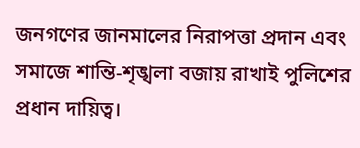জনগণের জানমালের নিরাপত্তা প্রদান এবং সমাজে শান্তি-শৃঙ্খলা বজায় রাখাই পুলিশের প্রধান দায়িত্ব।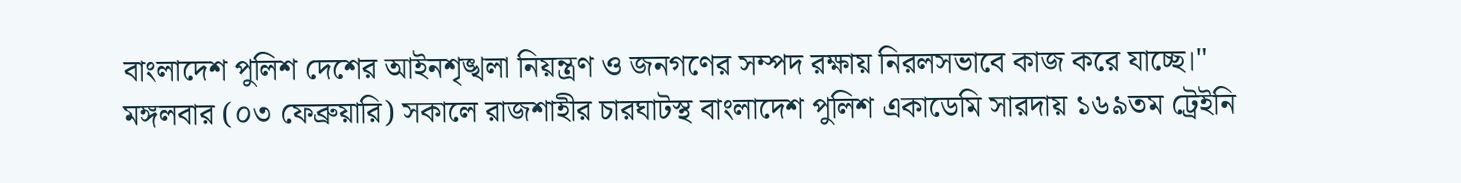বাংলাদেশ পুলিশ দেশের আইনশৃঙ্খলা নিয়ন্ত্রণ ও জনগণের সম্পদ রক্ষায় নিরলসভাবে কাজ করে যাচ্ছে।"
মঙ্গলবার (০৩ ফেব্রুয়ারি) সকালে রাজশাহীর চারঘাটস্থ বাংলাদেশ পুলিশ একাডেমি সারদায় ১৬৯তম ট্রেইনি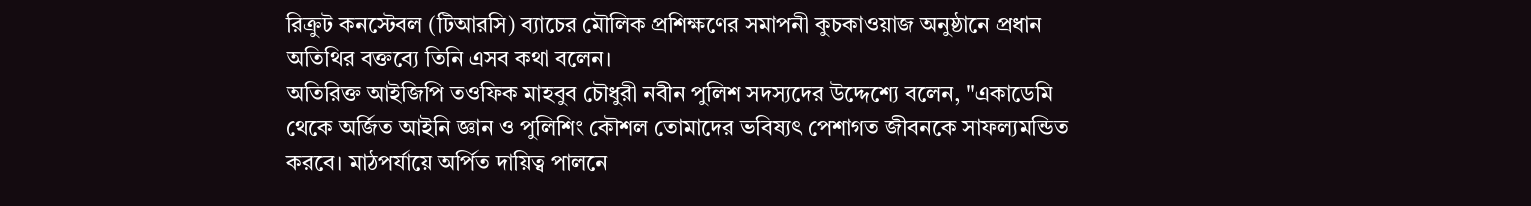রিক্রুট কনস্টেবল (টিআরসি) ব্যাচের মৌলিক প্রশিক্ষণের সমাপনী কুচকাওয়াজ অনুষ্ঠানে প্রধান অতিথির বক্তব্যে তিনি এসব কথা বলেন।
অতিরিক্ত আইজিপি তওফিক মাহবুব চৌধুরী নবীন পুলিশ সদস্যদের উদ্দেশ্যে বলেন, "একাডেমি থেকে অর্জিত আইনি জ্ঞান ও পুলিশিং কৌশল তোমাদের ভবিষ্যৎ পেশাগত জীবনকে সাফল্যমন্ডিত করবে। মাঠপর্যায়ে অর্পিত দায়িত্ব পালনে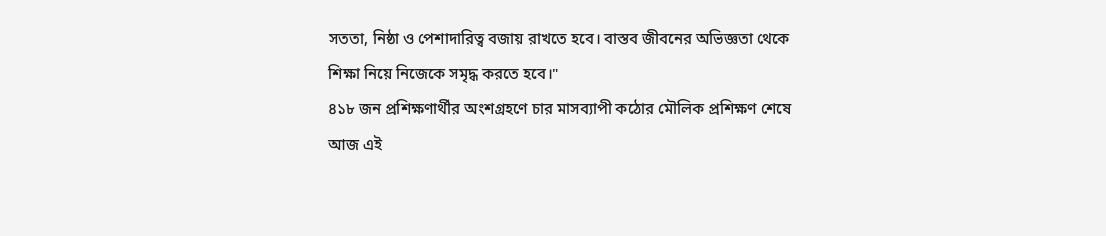সততা, নিষ্ঠা ও পেশাদারিত্ব বজায় রাখতে হবে। বাস্তব জীবনের অভিজ্ঞতা থেকে শিক্ষা নিয়ে নিজেকে সমৃদ্ধ করতে হবে।"
৪১৮ জন প্রশিক্ষণার্থীর অংশগ্রহণে চার মাসব্যাপী কঠোর মৌলিক প্রশিক্ষণ শেষে আজ এই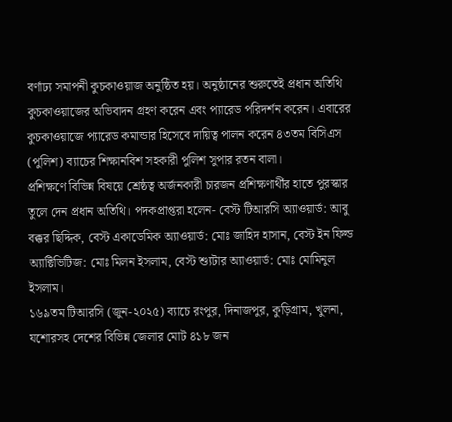বর্ণাঢ্য সমাপনী কুচকাওয়াজ অনুষ্ঠিত হয়। অনুষ্ঠানের শুরুতেই প্রধান অতিথি কুচকাওয়াজের অভিবাদন গ্রহণ করেন এবং প্যারেড পরিদর্শন করেন। এবারের কুচকাওয়াজে প্যারেড কমান্ডার হিসেবে দায়িত্ব পালন করেন ৪৩তম বিসিএস (পুলিশ) ব্যাচের শিক্ষানবিশ সহকারী পুলিশ সুপার রতন বালা।
প্রশিক্ষণে বিভিন্ন বিষয়ে শ্রেষ্ঠত্ব অর্জনকারী চারজন প্রশিক্ষণার্থীর হাতে পুরস্কার তুলে দেন প্রধান অতিথি। পদকপ্রাপ্তরা হলেন- বেস্ট টিআরসি অ্যাওয়ার্ড: আবু বক্কর ছিদ্দিক, বেস্ট একাডেমিক অ্যাওয়ার্ড: মোঃ জাহিদ হাসান, বেস্ট ইন ফিল্ড অ্যাক্টিভিটিজ: মোঃ মিলন ইসলাম, বেস্ট শ্যুটার অ্যাওয়ার্ড: মোঃ মোমিনুল ইসলাম।
১৬৯তম টিআরসি (জুন-২০২৫) ব্যাচে রংপুর, দিনাজপুর, কুড়িগ্রাম, খুলনা, যশোরসহ দেশের বিভিন্ন জেলার মোট ৪১৮ জন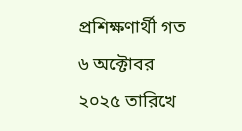প্রশিক্ষণার্থী গত ৬ অক্টোবর ২০২৫ তারিখে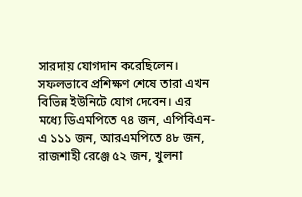সারদায় যোগদান করেছিলেন। সফলভাবে প্রশিক্ষণ শেষে তারা এখন বিভিন্ন ইউনিটে যোগ দেবেন। এর মধ্যে ডিএমপিতে ৭৪ জন, এপিবিএন-এ ১১১ জন, আরএমপিতে ৪৮ জন, রাজশাহী রেঞ্জে ৫২ জন, খুলনা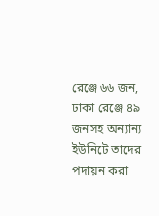রেঞ্জে ৬৬ জন, ঢাকা রেঞ্জে ৪৯ জনসহ অন্যান্য ইউনিটে তাদের পদায়ন করা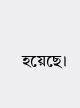হয়েছে।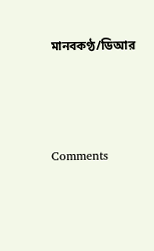মানবকণ্ঠ/ডিআর




Comments